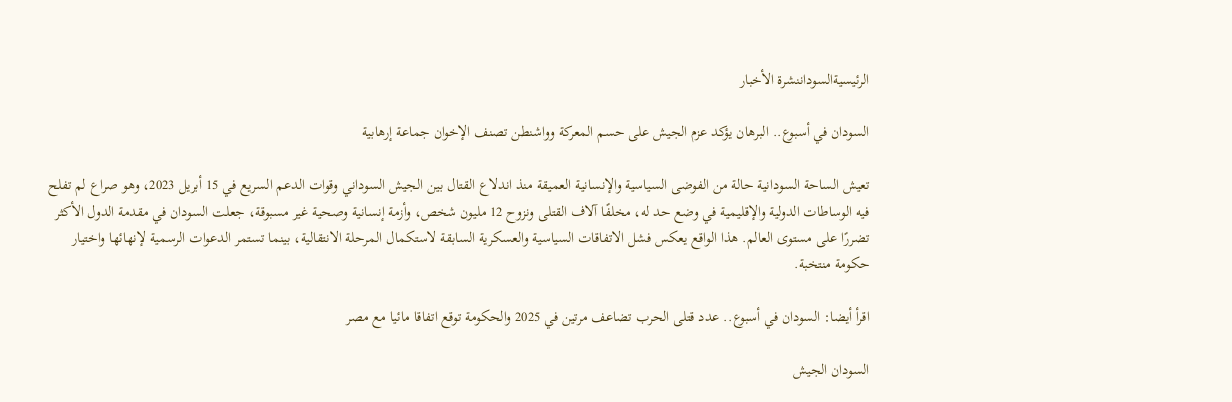الرئيسيةالسوداننشرة الأخبار

السودان في أسبوع.. البرهان يؤكد عزم الجيش على حسم المعركة وواشنطن تصنف الإخوان جماعة إرهابية

تعيش الساحة السودانية حالة من الفوضى السياسية والإنسانية العميقة منذ اندلاع القتال بين الجيش السوداني وقوات الدعم السريع في 15 أبريل 2023، وهو صراع لم تفلح فيه الوساطات الدولية والإقليمية في وضع حد له، مخلفًا آلاف القتلى ونزوح 12 مليون شخص، وأزمة إنسانية وصحية غير مسبوقة، جعلت السودان في مقدمة الدول الأكثر تضررًا على مستوى العالم. هذا الواقع يعكس فشل الاتفاقات السياسية والعسكرية السابقة لاستكمال المرحلة الانتقالية، بينما تستمر الدعوات الرسمية لإنهائها واختيار حكومة منتخبة.

اقرأ أيضا: السودان في أسبوع.. عدد قتلى الحرب تضاعف مرتين في 2025 والحكومة توقع اتفاقا مائيا مع مصر

السودان الجيش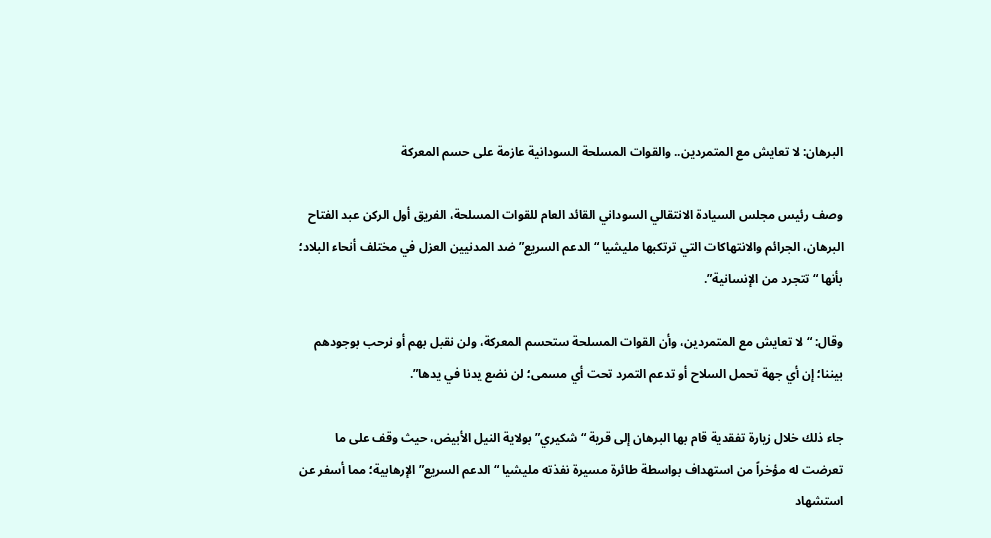البرهان: لا تعايش مع المتمردين.. والقوات المسلحة السودانية عازمة على حسم المعركة

وصف رئيس مجلس السيادة الانتقالي السوداني القائد العام للقوات المسلحة، الفريق أول الركن عبد الفتاح البرهان، الجرائم والانتهاكات التي ترتكبها مليشيا “الدعم السريع” ضد المدنيين العزل في مختلف أنحاء البلاد؛ بأنها “تتجرد من الإنسانية”.

وقال: “لا تعايش مع المتمردين، وأن القوات المسلحة ستحسم المعركة، ولن نقبل بهم أو نرحب بوجودهم بيننا؛ إن أي جهة تحمل السلاح أو تدعم التمرد تحت أي مسمى؛ لن نضع يدنا في يدها”.

جاء ذلك خلال زيارة تفقدية قام بها البرهان إلى قرية “شكيري” بولاية النيل الأبيض، حيث وقف على ما تعرضت له مؤخراً من استهداف بواسطة طائرة مسيرة نفذته مليشيا “الدعم السريع” الإرهابية؛ مما أسفر عن استشهاد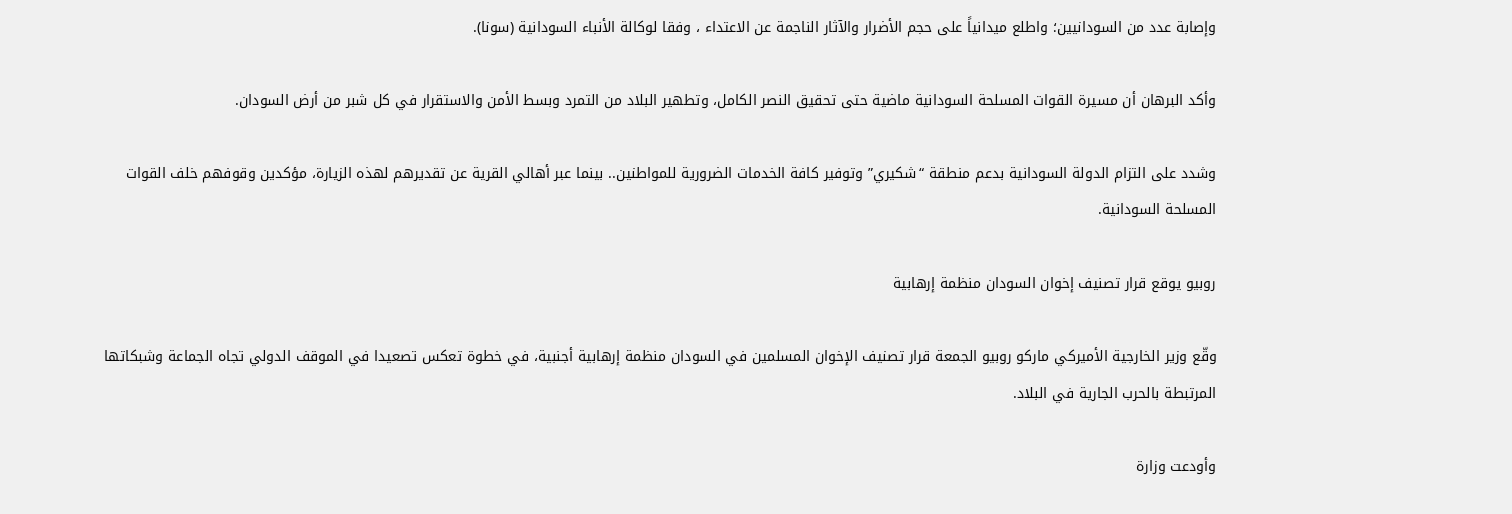وإصابة عدد من السودانيين؛ واطلع ميدانياً على حجم الأضرار والآثار الناجمة عن الاعتداء ، وفقا لوكالة الأنباء السودانية (سونا).

وأكد البرهان أن مسيرة القوات المسلحة السودانية ماضية حتى تحقيق النصر الكامل، وتطهير البلاد من التمرد وبسط الأمن والاستقرار في كل شبر من أرض السودان.

وشدد على التزام الدولة السودانية بدعم منطقة “شكيري” وتوفير كافة الخدمات الضرورية للمواطنين.. بينما عبر أهالي القرية عن تقديرهم لهذه الزيارة، مؤكدين وقوفهم خلف القوات المسلحة السودانية.

روبيو يوقع قرار تصنيف إخوان السودان منظمة إرهابية

وقّع وزير الخارجية الأميركي ماركو روبيو الجمعة قرار تصنيف الإخوان المسلمين في السودان منظمة إرهابية أجنبية، في خطوة تعكس تصعيدا في الموقف الدولي تجاه الجماعة وشبكاتها المرتبطة بالحرب الجارية في البلاد.

وأودعت وزارة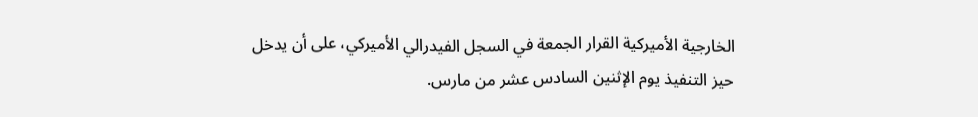الخارجية الأميركية القرار الجمعة في السجل الفيدرالي الأميركي، على أن يدخل حيز التنفيذ يوم الإثنين السادس عشر من مارس.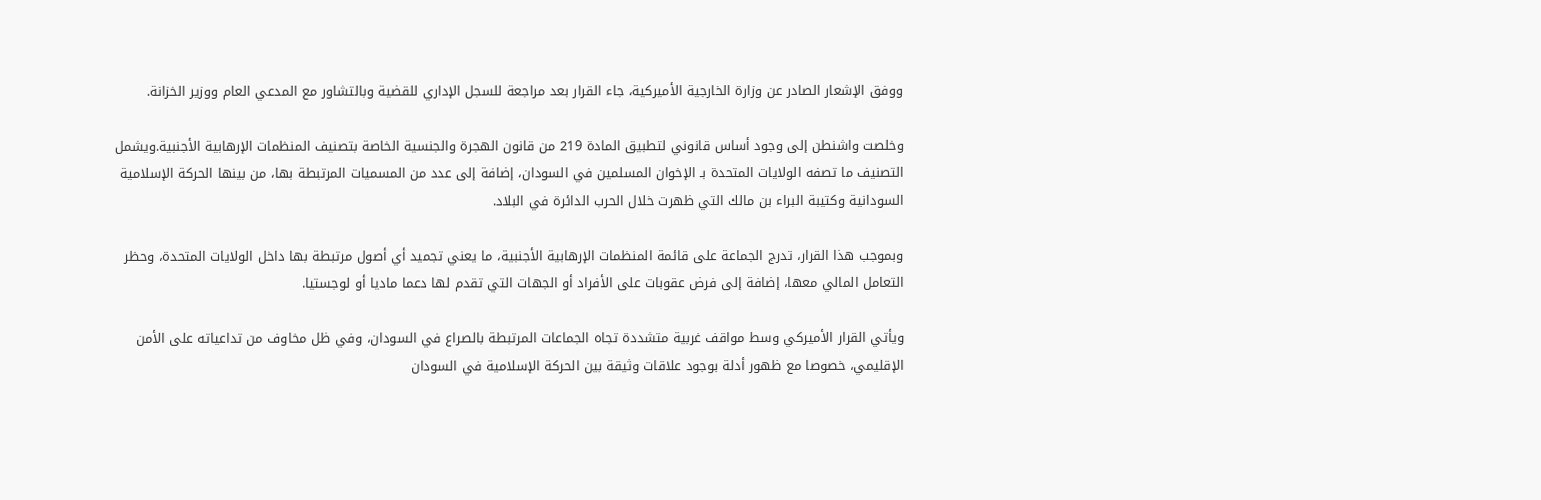ووفق الإشعار الصادر عن وزارة الخارجية الأميركية، جاء القرار بعد مراجعة للسجل الإداري للقضية وبالتشاور مع المدعي العام ووزير الخزانة.

وخلصت واشنطن إلى وجود أساس قانوني لتطبيق المادة 219 من قانون الهجرة والجنسية الخاصة بتصنيف المنظمات الإرهابية الأجنبية.ويشمل التصنيف ما تصفه الولايات المتحدة بـ الإخوان المسلمين في السودان، إضافة إلى عدد من المسميات المرتبطة بها، من بينها الحركة الإسلامية السودانية وكتيبة البراء بن مالك التي ظهرت خلال الحرب الدائرة في البلاد.

وبموجب هذا القرار، تدرج الجماعة على قائمة المنظمات الإرهابية الأجنبية، ما يعني تجميد أي أصول مرتبطة بها داخل الولايات المتحدة، وحظر التعامل المالي معها، إضافة إلى فرض عقوبات على الأفراد أو الجهات التي تقدم لها دعما ماديا أو لوجستيا.

ويأتي القرار الأميركي وسط مواقف غربية متشددة تجاه الجماعات المرتبطة بالصراع في السودان، وفي ظل مخاوف من تداعياته على الأمن الإقليمي، خصوصا مع ظهور أدلة بوجود علاقات وثيقة بين الحركة الإسلامية في السودان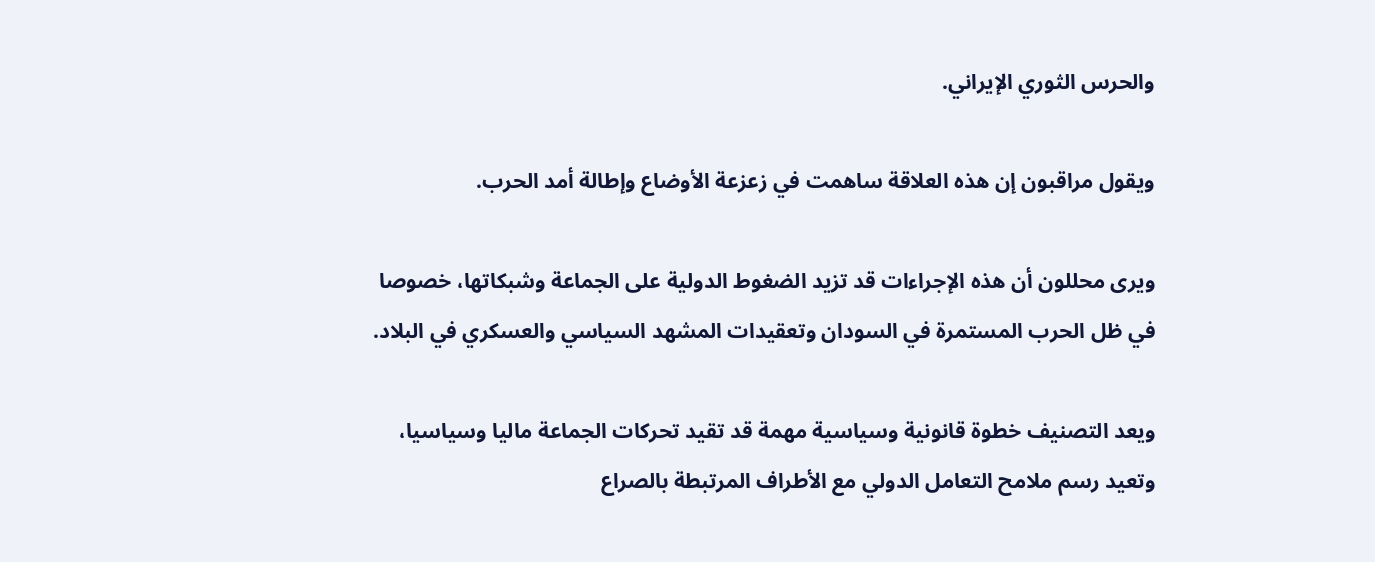والحرس الثوري الإيراني.

ويقول مراقبون إن هذه العلاقة ساهمت في زعزعة الأوضاع وإطالة أمد الحرب.

ويرى محللون أن هذه الإجراءات قد تزيد الضغوط الدولية على الجماعة وشبكاتها، خصوصا في ظل الحرب المستمرة في السودان وتعقيدات المشهد السياسي والعسكري في البلاد.

ويعد التصنيف خطوة قانونية وسياسية مهمة قد تقيد تحركات الجماعة ماليا وسياسيا، وتعيد رسم ملامح التعامل الدولي مع الأطراف المرتبطة بالصراع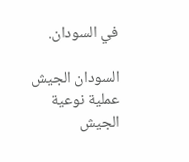في السودان.

السودان الجيش عملية نوعية
الجيش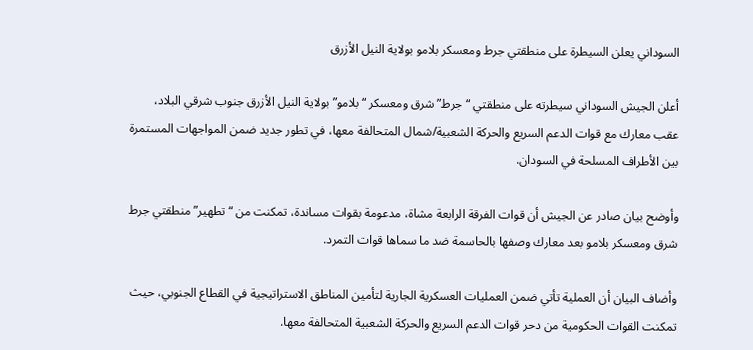السوداني يعلن السيطرة على منطقتي جرط ومعسكر بلامو بولاية النيل الأزرق

أعلن الجيش السوداني سيطرته على منطقتي “جرط” شرق ومعسكر “بلامو” بولاية النيل الأزرق جنوب شرقي البلاد، عقب معارك مع قوات الدعم السريع والحركة الشعبية/شمال المتحالفة معها، في تطور جديد ضمن المواجهات المستمرة بين الأطراف المسلحة في السودان.

وأوضح بيان صادر عن الجيش أن قوات الفرقة الرابعة مشاة، مدعومة بقوات مساندة، تمكنت من “تطهير” منطقتي جرط شرق ومعسكر بلامو بعد معارك وصفها بالحاسمة ضد ما سماها قوات التمرد.

وأضاف البيان أن العملية تأتي ضمن العمليات العسكرية الجارية لتأمين المناطق الاستراتيجية في القطاع الجنوبي، حيث تمكنت القوات الحكومية من دحر قوات الدعم السريع والحركة الشعبية المتحالفة معها.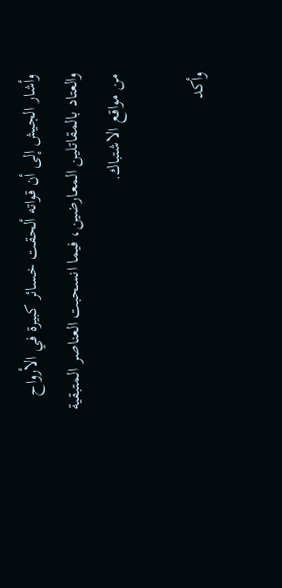وأشار الجيش إلى أن قواته ألحقت خسائر كبيرة في الأرواح والعتاد بالمقاتلين المعارضين، فيما انسحبت العناصر المتبقية من مواقع الاشتباك.

وأكد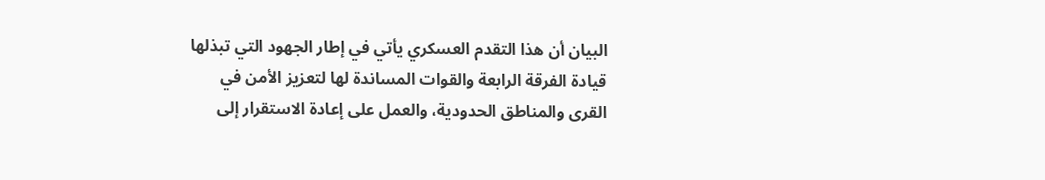البيان أن هذا التقدم العسكري يأتي في إطار الجهود التي تبذلها قيادة الفرقة الرابعة والقوات المساندة لها لتعزيز الأمن في القرى والمناطق الحدودية، والعمل على إعادة الاستقرار إلى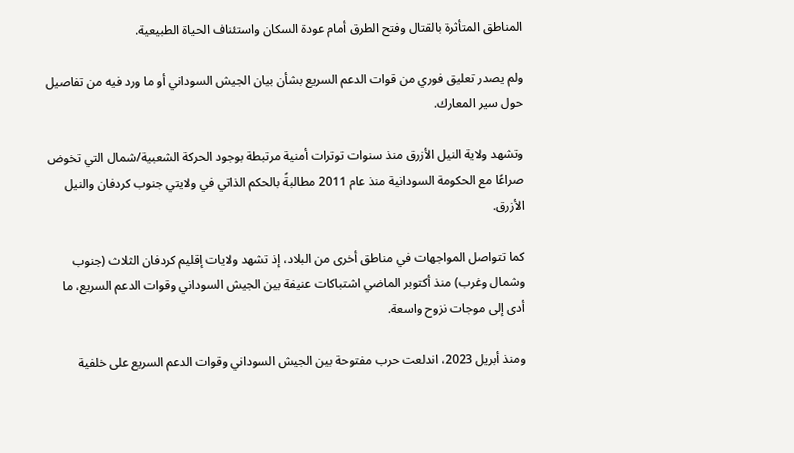المناطق المتأثرة بالقتال وفتح الطرق أمام عودة السكان واستئناف الحياة الطبيعية.

ولم يصدر تعليق فوري من قوات الدعم السريع بشأن بيان الجيش السوداني أو ما ورد فيه من تفاصيل حول سير المعارك.

وتشهد ولاية النيل الأزرق منذ سنوات توترات أمنية مرتبطة بوجود الحركة الشعبية/شمال التي تخوض صراعًا مع الحكومة السودانية منذ عام 2011 مطالبةً بالحكم الذاتي في ولايتي جنوب كردفان والنيل الأزرق.

كما تتواصل المواجهات في مناطق أخرى من البلاد، إذ تشهد ولايات إقليم كردفان الثلاث (جنوب وشمال وغرب) منذ أكتوبر الماضي اشتباكات عنيفة بين الجيش السوداني وقوات الدعم السريع، ما أدى إلى موجات نزوح واسعة.

ومنذ أبريل 2023، اندلعت حرب مفتوحة بين الجيش السوداني وقوات الدعم السريع على خلفية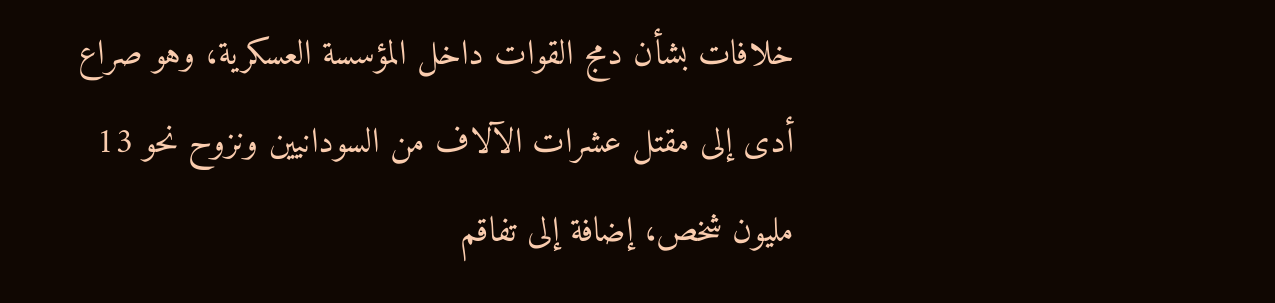خلافات بشأن دمج القوات داخل المؤسسة العسكرية، وهو صراع أدى إلى مقتل عشرات الآلاف من السودانيين ونزوح نحو 13 مليون شخص، إضافة إلى تفاقم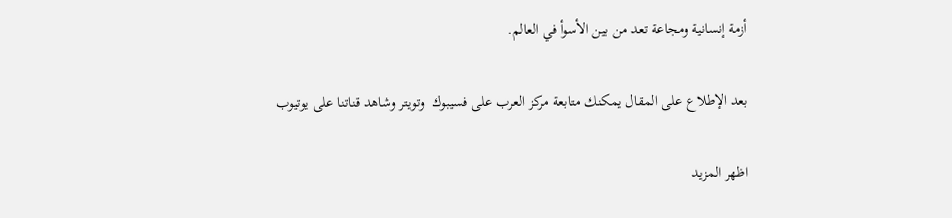أزمة إنسانية ومجاعة تعد من بين الأسوأ في العالم.

بعد الإطلاع على المقال يمكنك متابعة مركز العرب على فسيبوك  وتويتر وشاهد قناتنا على يوتيوب

اظهر المزيد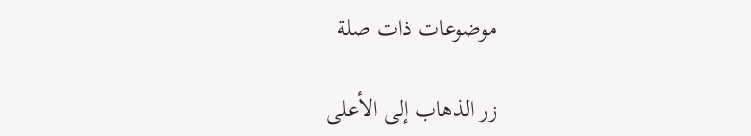موضوعات ذات صلة

زر الذهاب إلى الأعلى